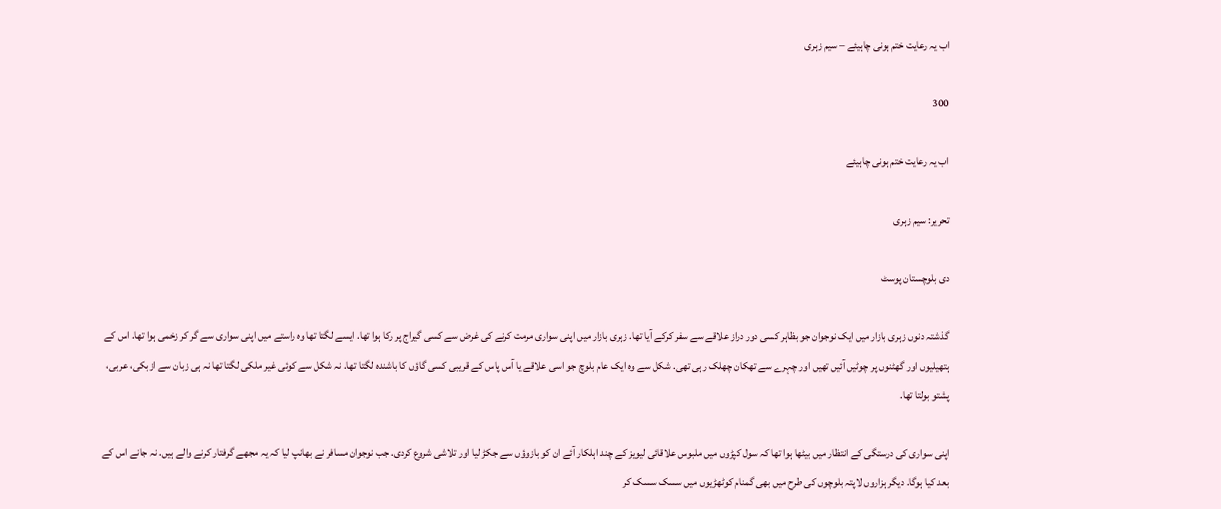اب یہ رعایت ختم ہونی چاہیئے – سیم زہری

300

اب یہ رعایت ختم ہونی چاہیئے

تحریر: سیم زہری

دی بلوچستان پوسٹ

گذشتہ دنوں زہری بازار میں ایک نوجوان جو بظاہر کسی دور دراز علاقے سے سفر کرکے آیا تھا. زہری بازار میں اپنی سواری مرمت کرنے کی غرض سے کسی گیراج پر رکا ہوا تھا. ایسے لگتا تھا وہ راستے میں اپنی سواری سے گر کر زخمی ہوا تھا. اس کے ہتھیلیوں اور گھٹنوں پر چوٹیں آئیں تھیں اور چہرے سے تھکان چھلک رہی تھی. شکل سے وہ ایک عام بلوچ جو اسی علاقے یا آس پاس کے قریبی کسی گاؤں کا باشندہ لگتا تھا. نہ شکل سے کوئی غیر ملکی لگتا تھا نہ ہی زبان سے ازبکی، عربی، پشتو بولتا تھا.

اپنی سواری کی درستگی کے انتظار میں بیٹھا ہوا تھا کہ سول کپڑوں میں ملبوس علاقائی لیویز کے چند اہلکار آئے ان کو بازوؤں سے جکڑ لیا اور تلاشی شروع کردی. جب نوجوان مسافر نے بھانپ لیا کہ یہ مجھے گرفتار کرنے والے ہیں. نہ جانے اس کے بعد کیا ہوگا. دیگر ہزاروں لاپتہ بلوچوں کی طرح میں بھی گمنام کوٹھڑیوں میں سسک سسک کر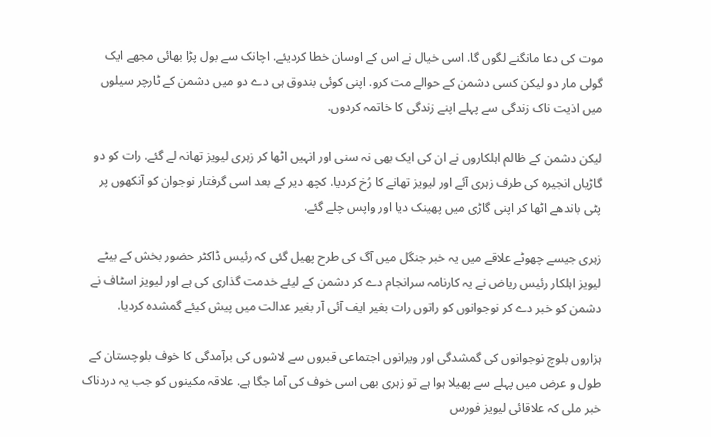موت کی دعا مانگنے لگوں گا. اسی خیال نے اس کے اوسان خطا کردیئے. اچانک سے بول پڑا بھائی مجھے ایک گولی مار دو لیکن کسی دشمن کے حوالے مت کرو. اپنی کوئی بندوق ہی دے دو میں دشمن کے ٹارچر سیلوں میں اذیت ناک زندگی سے پہلے اپنے زندگی کا خاتمہ کردوں.

لیکن دشمن کے ظالم اہلکاروں نے ان کی ایک بھی نہ سنی اور انہیں اٹھا کر زہری لیویز تھانہ لے گئے. رات کو دو گاڑیاں انجیرہ کی طرف زہری آئے اور لیویز تھانے کا رُخ کردیا. کچھ دیر کے بعد اسی گرفتار نوجوان کو آنکھوں پر پٹی باندھے اٹھا کر اپنی گاڑی میں پھینک دیا اور واپس چلے گئے.

زہری جیسے چھوٹے علاقے میں یہ خبر جنگل میں آگ کی طرح پھیل گئی کہ رئیس ڈاکٹر حضور بخش کے بیٹے لیویز اہلکار رئیس ریاض نے یہ کارنامہ سرانجام دے کر دشمن کے لیئے خدمت گذاری کی ہے اور لیویز اسٹاف نے دشمن کو خبر دے کر نوجوانوں کو راتوں رات بغیر ایف آئی آر بغیر عدالت میں پیش کیئے گمشدہ کردیا.

ہزاروں بلوچ نوجوانوں کی گمشدگی اور ویرانوں اجتماعی قبروں سے لاشوں کی برآمدگی کا خوف بلوچستان کے طول و عرض میں پہلے سے پھیلا ہوا ہے تو زہری بھی اسی خوف کی آما جگا ہے. علاقہ مکینوں کو جب یہ دردناک خبر ملی کہ علاقائی لیویز فورس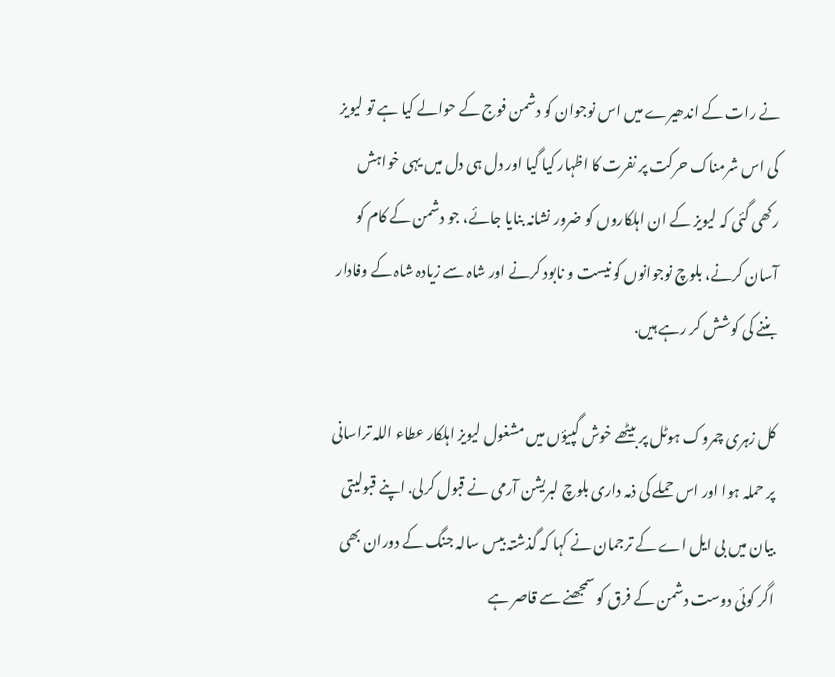نے رات کے اندھیرے میں اس نوجوان کو دشمن فوج کے حوالے کیا ہے تو لیویز کی اس شرمناک حرکت پر نفرت کا اظہار کیا گیا اور دل ہی دل میں یہی خواہش رکھی گئی کہ لیویز کے ان اہلکاروں کو ضرور نشانہ بنایا جائے، جو دشمن کے کام کو آسان کرنے، بلوچ نوجوانوں کو نیست و نابود کرنے اور شاہ سے زیادہ شاہ کے وفادار بننے کی کوشش کر رہے ہیں.

کل زہری چمروک ہوٹل پر بیٹھے خوش گپیؤں میں مشغول لیویز اہلکار عطاء اللہ تراسانی پر حملہ ہوا اور اس حملے کی ذمہ داری بلوچ لبریشن آرمی نے قبول کرلی. اپنے قبولیتی بیان میں بی ایل اے کے ترجمان نے کہا کہ گذشتہ بیس سالہ جنگ کے دوران بھی اگر کوئی دوست دشمن کے فرق کو سمجھنے سے قاصر ہے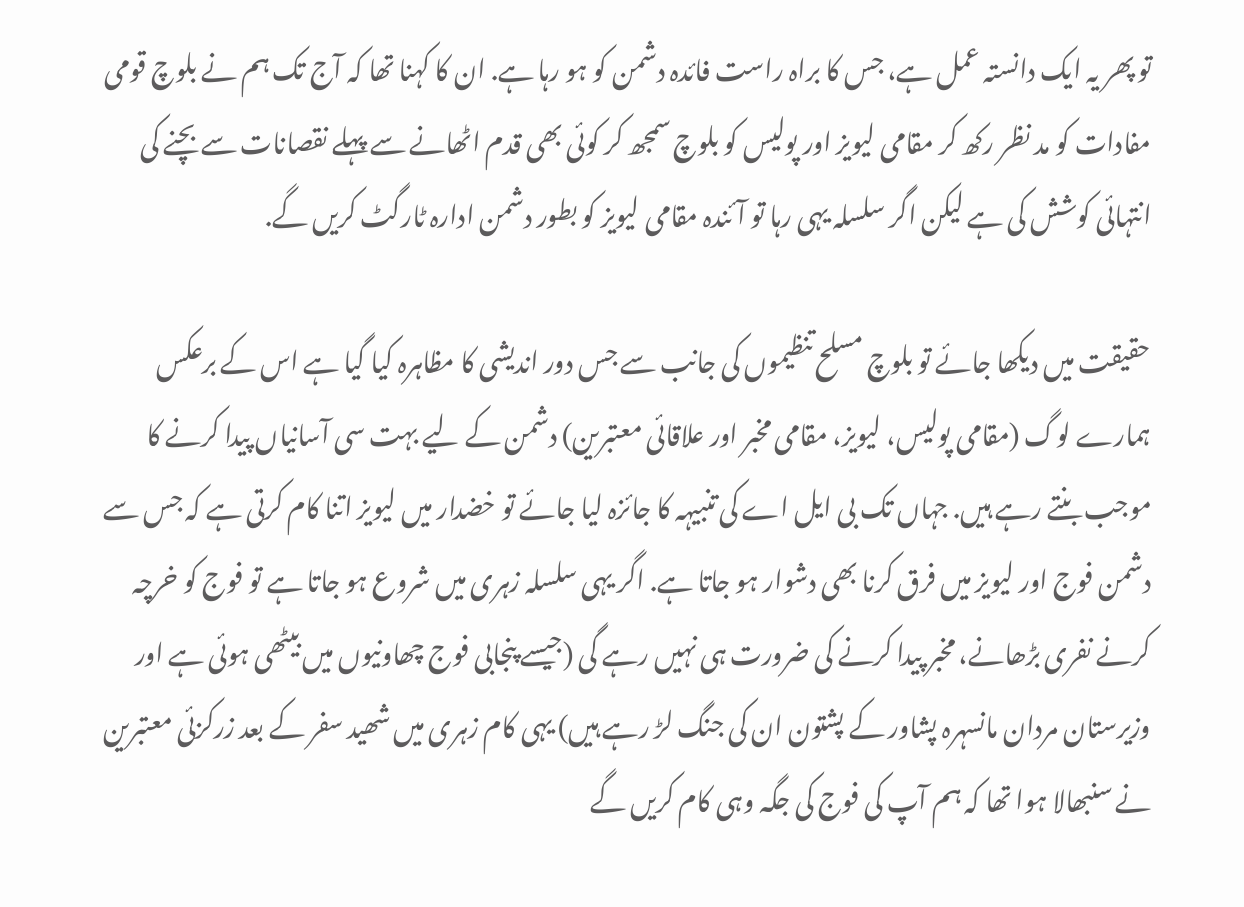تو پھر یہ ایک دانستہ عمل ہے، جس کا براہ راست فائدہ دشمن کو ہو رہا ہے. ان کا کہنا تھا کہ آج تک ہم نے بلوچ قومی مفادات کو مد نظر رکھ کر مقامی لیویز اور پولیس کو بلوچ سمجھ کر کوئی بھی قدم اٹھانے سے پہلے نقصانات سے بچنے کی انتہائی کوشش کی ہے لیکن اگر سلسلہ یہی رہا تو آئندہ مقامی لیویز کو بطور دشمن ادارہ ٹارگٹ کریں گے.

حقیقت میں دیکھا جائے تو بلوچ مسلح تنظیموں کی جانب سے جس دور اندیشی کا مظاہرہ کیا گیا ہے اس کے برعکس ہمارے لوگ (مقامی پولیس، لیویز، مقامی مخبر اور علاقائی معتبرین) دشمن کے لیے بہت سی آسانیاں پیدا کرنے کا موجب بنتے رہے ہیں. جہاں تک بی ایل اے کی تنبیہہ کا جائزہ لیا جائے تو خضدار میں لیویز اتنا کام کرتی ہے کہ جس سے دشمن فوج اور لیویز میں فرق کرنا بھی دشوار ہو جاتا ہے. اگر یہی سلسلہ زہری میں شروع ہو جاتا ہے تو فوج کو خرچہ کرنے نفری بڑھانے، مخبر پیدا کرنے کی ضرورت ہی نہیں رہے گی (جیسے پنجابی فوج چھاونیوں میں بیٹھی ہوئی ہے اور وزیرستان مردان مانسہرہ پشاور کے پشتون ان کی جنگ لڑ رہے ہیں) یہی کام زہری میں شھید سفر کے بعد زرکزئی معتبرین نے سنبھالا ہوا تھا کہ ہم آپ کی فوج کی جگہ وہی کام کریں گے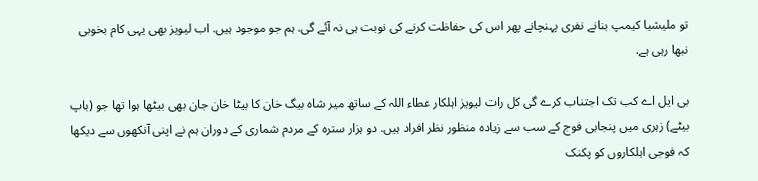تو ملیشیا کیمپ بنانے نفری پہنچانے پھر اس کی حفاظت کرنے کی نوبت ہی نہ آئے گی. ہم جو موجود ہیں. اب لیویز بھی یہی کام بخوبی نبھا رہی ہے.

بی ایل اے کب تک اجتناب کرے گی کل رات لیویز اہلکار عطاء اللہ کے ساتھ میر شاہ بیگ خان کا بیٹا خان جان بھی بیٹھا ہوا تھا جو (باپ بیٹے) زہری میں پنجابی فوج کے سب سے زیادہ منظور نظر افراد ہیں. دو ہزار سترہ کے مردم شماری کے دوران ہم نے اپنی آنکھوں سے دیکھا کہ فوجی اہلکاروں کو پکنک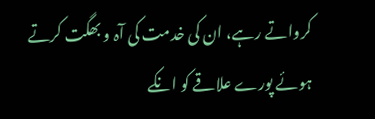کرواتے رہے، ان کی خدمت کی آہ و بھگت کرتے ہوئے پورے علاقے کو انکے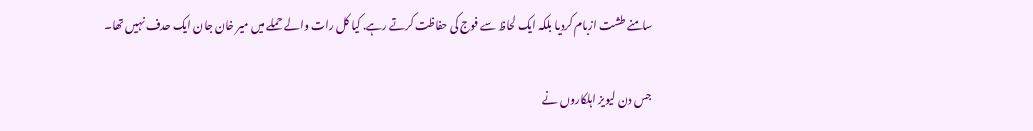سامنے طشت ازبام کردیا بلکہ ایک لحاظ سے فوج کی حفاظت کرتے رہے. کیا کل رات والے حملے میں میر خان جان ایک حدف نہیں تھا۔

جس دن لیویز اہلکاروں نے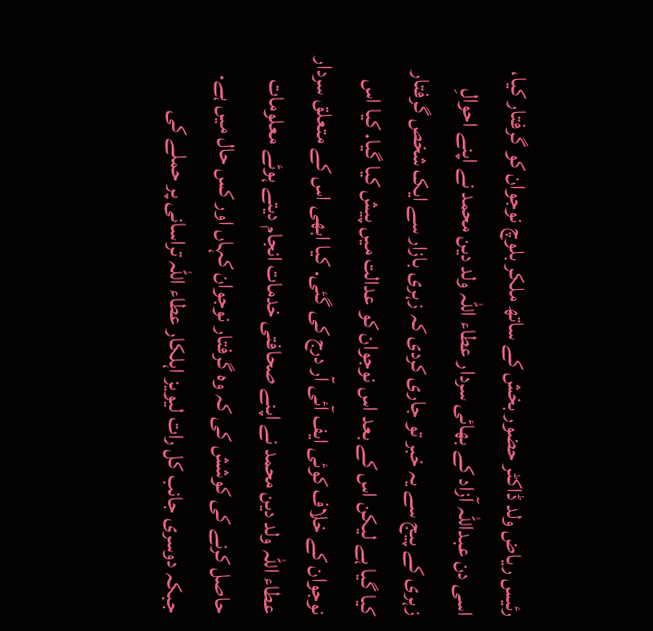رئیس ریاض ولد ڈاکٹر حضور بخش کے ساتھ ملکر بلوچ نوجوان کو گرفتار کیا، اسی دن عبداللہ آزاد کے بھائی سردار عطاء اللہ ولد دین محمد نے اپنے احوالِ زہری کے پیج سے یہ خبر تو جاری کردی کہ زہری بازار سے ایک شخص گرفتار کیا گیا ہے لیکن اس کے بعد اس نوجوان کو عدالت میں پیش کیا گیا. کیا اس نوجوان کے خلاف کوئی ایف آئی آر درج کی گئی. کیا ابھی اس کے متعلق سردار عطاء اللہ ولد دین محمد نے اپنے صحافتی خدمات انجام دیتے ہوئے معلومات حاصل کرنے کی کوشش کی کہ وہ گرفتار نوجوان کہاں اور کس حال میں ہے. جبکہ دوسری جانب کل رات لیویز اہلکار عطاء اللہ تراسانی پر حملے کی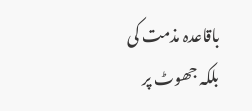باقاعدہ مذمت کی بلکہ جھوٹ پر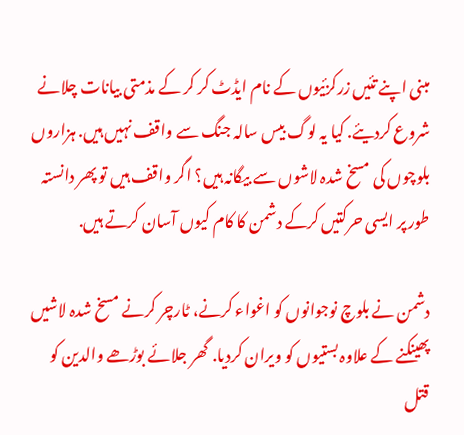مبنی اپنے تئیں زرکزئیوں کے نام ایڈٹ کر کر کے مذمتی بیانات چلانے شروع کردیئے. کیا یہ لوگ بیس سالہ جنگ سے واقف نہیں ہیں. ہزاروں بلوچوں کی مسخ شدہ لاشوں سے بیگانہ ہیں؟ اگر واقف ہیں تو پھر دانستہ طور پر ایسی حرکتیں کرکے دشمن کا کام کیوں آسان کرتے ہیں.

دشمن نے بلوچ نوجوانوں کو اغواء کرنے، ٹارچر کرنے مسخ شدہ لاشیں پھینکنے کے علاوہ بستیوں کو ویران کردیا. گھر جلائے بوڑھے والدین کو قتل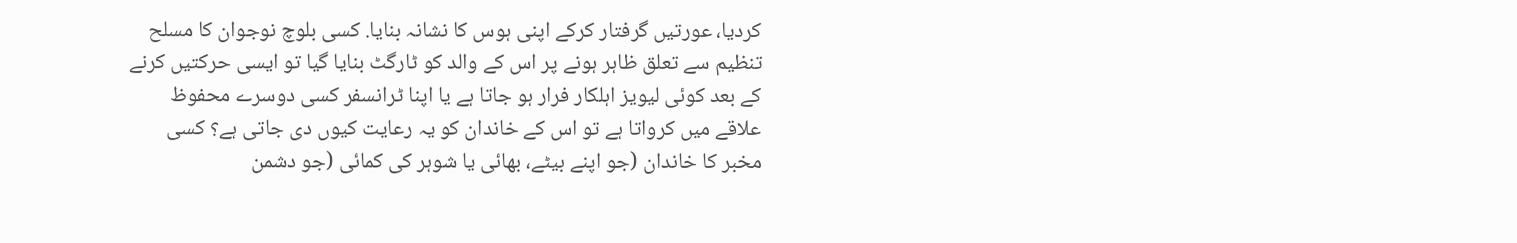کردیا، عورتیں گرفتار کرکے اپنی ہوس کا نشانہ بنایا. کسی بلوچ نوجوان کا مسلح تنظیم سے تعلق ظاہر ہونے پر اس کے والد کو ٹارگٹ بنایا گیا تو ایسی حرکتیں کرنے کے بعد کوئی لیویز اہلکار فرار ہو جاتا ہے یا اپنا ٹرانسفر کسی دوسرے محفوظ علاقے میں کرواتا ہے تو اس کے خاندان کو یہ رعایت کیوں دی جاتی ہے؟ کسی مخبر کا خاندان (جو اپنے بیٹے، بھائی یا شوہر کی کمائی (جو دشمن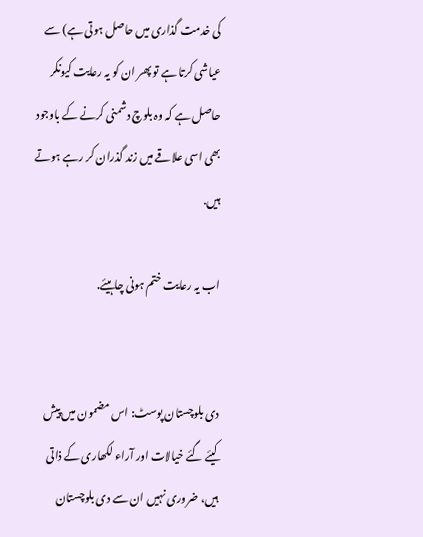کی خدمت گذاری میں حاصل ہوتی ہے) سے عیاشی کرتا ہے تو پھر ان کو یہ رعایت کیونکر حاصل ہے کہ وہ بلوچ دشمنی کرنے کے باوجود بھی اسی علاقے میں زند گذران کر رہے ہوتے ہیں.

اب یہ رعایت ختم ہونی چاہیئے.


دی بلوچستان پوسٹ: اس مضمون میں پیش کیئے گئے خیالات اور آراء لکھاری کے ذاتی ہیں، ضروری نہیں ان سے دی بلوچستان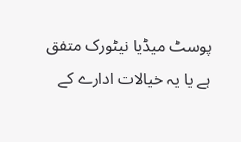پوسٹ میڈیا نیٹورک متفق ہے یا یہ خیالات ادارے کے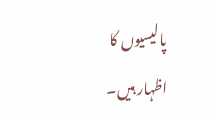پالیسیوں کا اظہار ہیں۔